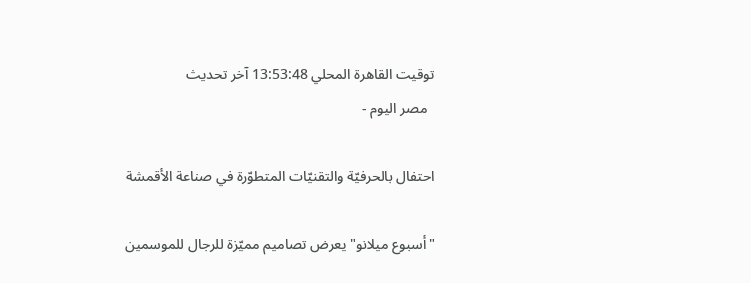توقيت القاهرة المحلي 13:53:48 آخر تحديث
  مصر اليوم -

احتفال بالحرفيّة والتقنيّات المتطوّرة في صناعة الأقمشة

"أسبوع ميلانو" يعرض تصاميم مميّزة للرجال للموسمين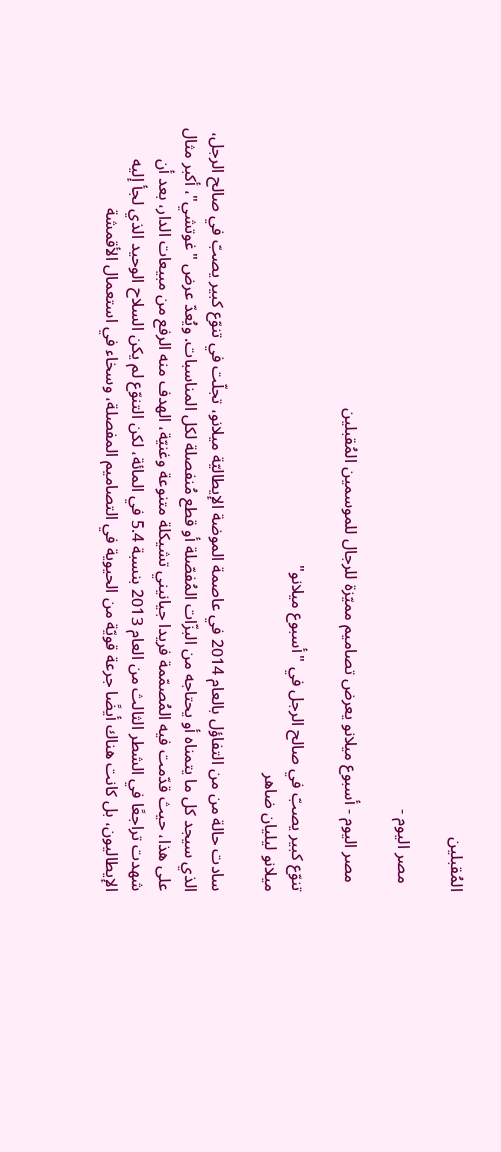المُقبلين

  مصر اليوم -

  مصر اليوم - أسبوع ميلانو يعرض تصاميم مميّزة للرجال للموسمين المُقبلين

تنوّع كبير يصبّ في صالح الرجل في "أسبوع ميلانو"
ميلانو ليليان ضاهر

سادت حالة من من التفاؤل بالعام 2014 في عاصمة الموضة الإيطاليّة ميلانو، تجلّت في تنوّع كبير يصبّ في صالح الرجل، الذي سيجد كل ما يتمناه أو يحتاجه من البزّات المُفصّلة أو قطع مُنفصلة لكل المناسبات. ويُعدّ عرض "غوتشي"، أكبر مثال على هذا، حيث قدّمت فيه المُصمّمة فريدا جيانيني تشيكلة متنوعة وغنيّة، الهدف منه الرفع من مبيعات الدار، بعد أن شهدت تراجعًا في الشطر الثالث من العام 2013 بنسبة 5.4 في المائة، لكن التنوّع لم يكن السلاح الوحيد الذي لجأ إليه الإيطاليون، بل كانت هناك أيضًا جرعة قويّة من الحيوية في التصاميم المفصلة، وسخاء في استعمال الأقمشة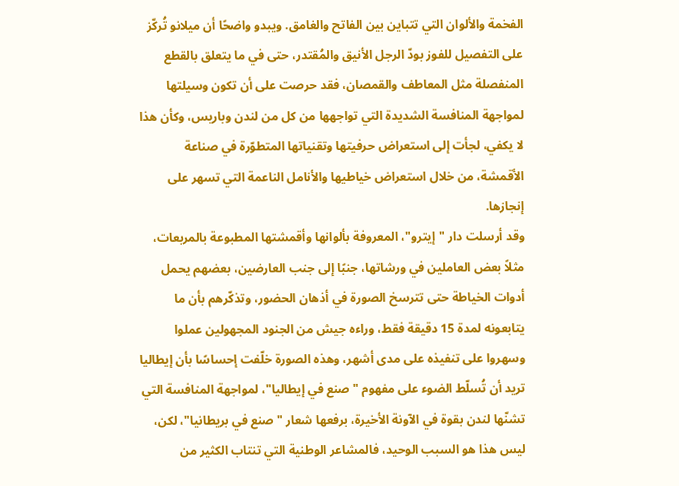الفخمة والألوان التي تتباين بين الفاتح والغامق. ويبدو واضحًا أن ميلانو تُركّز على التفصيل للفوز بودّ الرجل الأنيق والمُقتدر، حتى في ما يتعلق بالقطع المنفصلة مثل المعاطف والقمصان، فقد حرصت على أن تكون وسيلتها لمواجهة المنافسة الشديدة التي تواجهها من كل من لندن وباريس، وكأن هذا لا يكفي، لجأت إلى استعراض حرفيتها وتقنياتها المتطوّرة في صناعة الأقمشة، من خلال استعراض خياطيها والأنامل الناعمة التي تسهر على إنجازها.
وقد أرسلت دار "إيترو"، المعروفة بألوانها وأقمشتها المطبوعة بالمربعات، مثلاً بعض العاملين في ورشاتها، جنبًا إلى جنب العارضين، بعضهم يحمل أدوات الخياطة حتى تترسخ الصورة في أذهان الحضور، وتذكّرهم بأن ما يتابعونه لمدة 15 دقيقة فقط، وراءه جيش من الجنود المجهولين عملوا وسهروا على تنفيذه على مدى أشهر، وهذه الصورة خلّفت إحساسًا بأن إيطاليا تريد أن تُسلّط الضوء على مفهوم "صنع في إيطاليا"، لمواجهة المنافسة التي تشنّها لندن بقوة في الآونة الأخيرة، برفعها شعار "صنع في بريطانيا"، لكن، ليس هذا هو السبب الوحيد، فالمشاعر الوطنية التي تنتاب الكثير من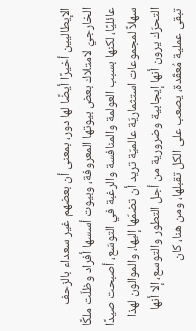الإيطاليين أخيرًا أيضًا لها دور، بمعنى أن بعضهم غير سعداء بالزحف الخارجيّ لامتلاك بعض بيوتها المعروفة، وبيوت أسسها أفراد وظلّت ملكًا عائليًا، لكنها بسبب العولمة والمنافسة والرغبة في التوسّع، أصبحت صيدًا سهلاً لمجموعات استثماريّة عالميّة تريد أن تضمّها إليها، والموالون لهذا التحرّك يرون أنها إيجابية وضرورية من أجل التطور والتوسع، إلا أنها تبقى عملية مُعقّدة، يصعب على الكل تقبلها، ومن هنا، كان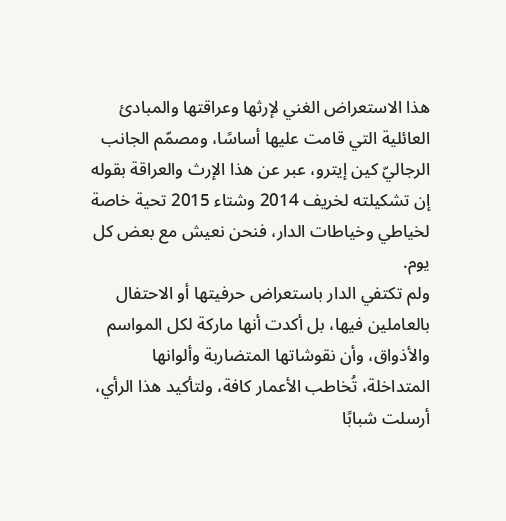هذا الاستعراض الغني لإرثها وعراقتها والمبادئ العائلية التي قامت عليها أساسًا، ومصمّم الجانب الرجاليّ كين إيترو، عبر عن هذا الإرث والعراقة بقوله إن تشكيلته لخريف 2014 وشتاء 2015 تحية خاصة لخياطي وخياطات الدار، فنحن نعيش مع بعض كل يوم.
ولم تكتفي الدار باستعراض حرفيتها أو الاحتفال بالعاملين فيها، بل أكدت أنها ماركة لكل المواسم والأذواق، وأن نقوشاتها المتضاربة وألوانها المتداخلة، تُخاطب الأعمار كافة، ولتأكيد هذا الرأي، أرسلت شبابًا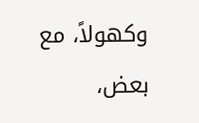وكهولاً، مع بعض،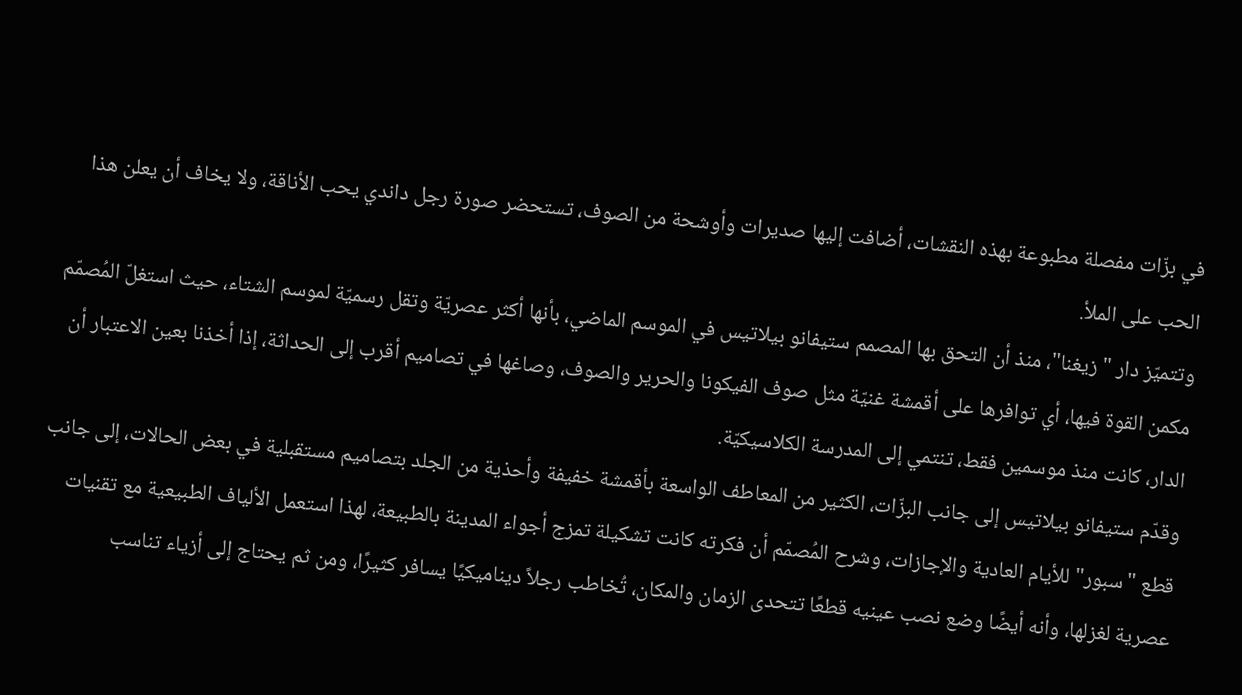في بزّات مفصلة مطبوعة بهذه النقشات، أضافت إليها صديرات وأوشحة من الصوف، تستحضر صورة رجل داندي يحب الأناقة، ولا يخاف أن يعلن هذا الحب على الملأ.
وتتميّز دار "زيغنا"، منذ أن التحق بها المصمم ستيفانو بيلاتيس في الموسم الماضي، بأنها أكثر عصريّة وتقل رسميّة لموسم الشتاء، حيث استغلّ المُصمّم مكمن القوة فيها، أي توافرها على أقمشة غنيّة مثل صوف الفيكونا والحرير والصوف، وصاغها في تصاميم أقرب إلى الحداثة، إذا أخذنا بعين الاعتبار أن الدار، كانت منذ موسمين فقط، تنتمي إلى المدرسة الكلاسيكيّة.
وقدّم ستيفانو بيلاتيس إلى جانب البزّات، الكثير من المعاطف الواسعة بأقمشة خفيفة وأحذية من الجلد بتصاميم مستقبلية في بعض الحالات، إلى جانب قطع "سبور" للأيام العادية والإجازات، وشرح المُصمّم أن فكرته كانت تشكيلة تمزج أجواء المدينة بالطبيعة، لهذا استعمل الألياف الطبيعية مع تقنيات عصرية لغزلها، وأنه أيضًا وضع نصب عينيه قطعًا تتحدى الزمان والمكان، تُخاطب رجلاً ديناميكيًا يسافر كثيرًا، ومن ثم يحتاج إلى أزياء تناسب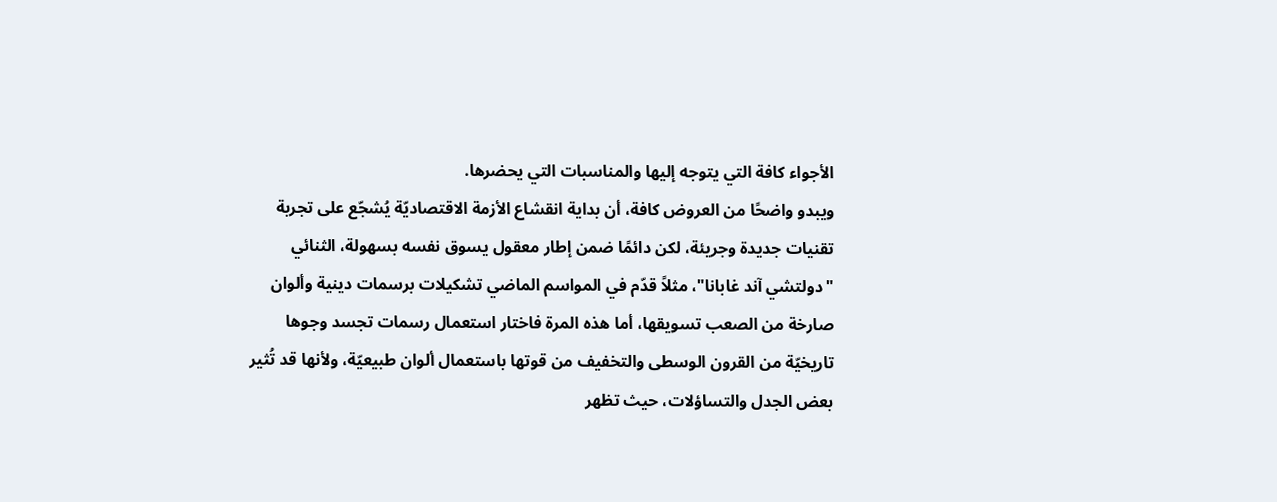الأجواء كافة التي يتوجه إليها والمناسبات التي يحضرها.
ويبدو واضحًا من العروض كافة، أن بداية انقشاع الأزمة الاقتصاديّة يُشجّع على تجربة تقنيات جديدة وجريئة، لكن دائمًا ضمن إطار معقول يسوق نفسه بسهولة، الثنائي "دولتشي آند غابانا"، مثلاً قدّم في المواسم الماضي تشكيلات برسمات دينية وألوان صارخة من الصعب تسويقها، أما هذه المرة فاختار استعمال رسمات تجسد وجوها تاريخيّة من القرون الوسطى والتخفيف من قوتها باستعمال ألوان طبيعيّة، ولأنها قد تُثير بعض الجدل والتساؤلات، حيث تظهر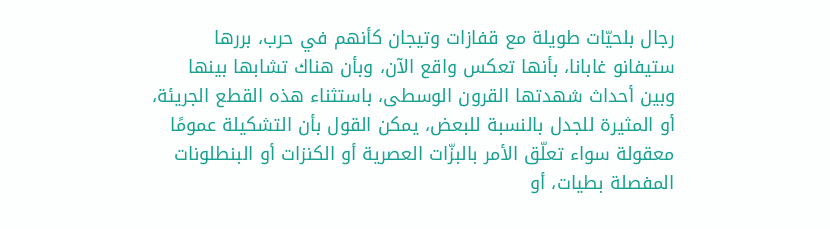رجال بلحيّات طويلة مع قفازات وتيجان كأنهم في حرب، بررها ستيفانو غابانا، بأنها تعكس واقع الآن، وبأن هناك تشابها بينها وبين أحداث شهدتها القرون الوسطى، باستثناء هذه القطع الجريئة، أو المثيرة للجدل بالنسبة للبعض، يمكن القول بأن التشكيلة عمومًا معقولة سواء تعلّق الأمر بالبزّات العصرية أو الكنزات أو البنطلونات المفصلة بطيات، أو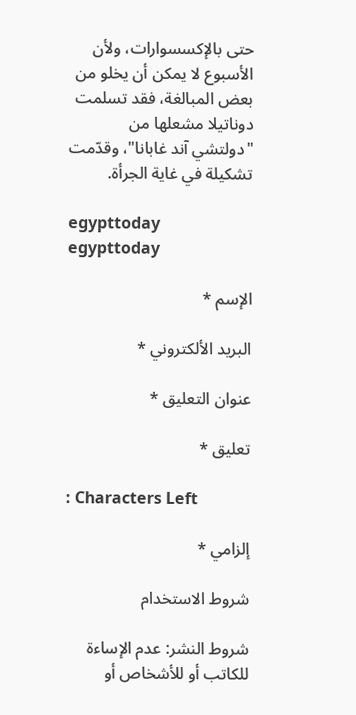حتى بالإكسسوارات، ولأن الأسبوع لا يمكن أن يخلو من بعض المبالغة، فقد تسلمت دوناتيلا مشعلها من "دولتشي آند غابانا"، وقدّمت تشكيلة في غاية الجرأة.

egypttoday
egypttoday

الإسم *

البريد الألكتروني *

عنوان التعليق *

تعليق *

: Characters Left

إلزامي *

شروط الاستخدام

شروط النشر: عدم الإساءة للكاتب أو للأشخاص أو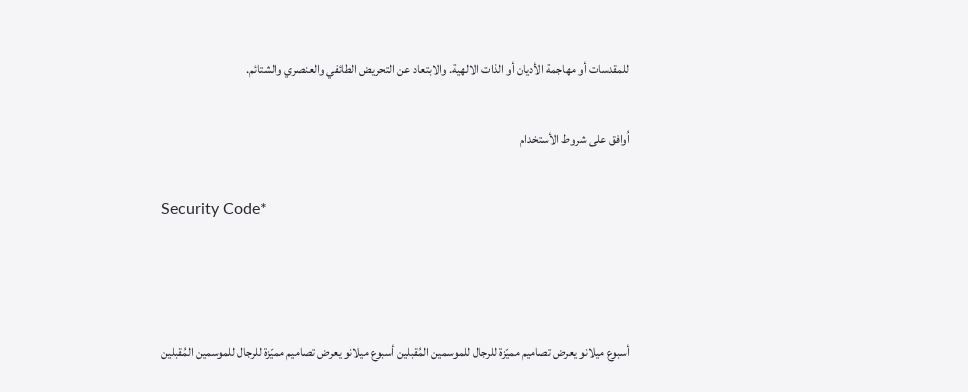للمقدسات أو مهاجمة الأديان أو الذات الالهية. والابتعاد عن التحريض الطائفي والعنصري والشتائم.

اُوافق على شروط الأستخدام

Security Code*



أسبوع ميلانو يعرض تصاميم مميّزة للرجال للموسمين المُقبلين أسبوع ميلانو يعرض تصاميم مميّزة للرجال للموسمين المُقبلين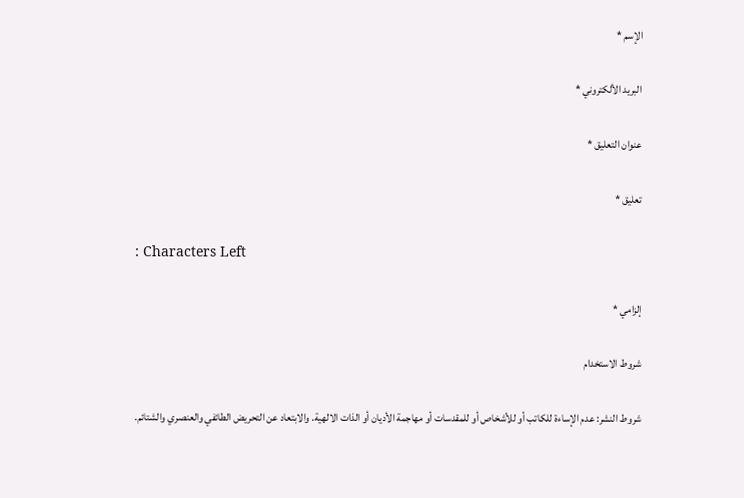الإسم *

البريد الألكتروني *

عنوان التعليق *

تعليق *

: Characters Left

إلزامي *

شروط الاستخدام

شروط النشر: عدم الإساءة للكاتب أو للأشخاص أو للمقدسات أو مهاجمة الأديان أو الذات الالهية. والابتعاد عن التحريض الطائفي والعنصري والشتائم.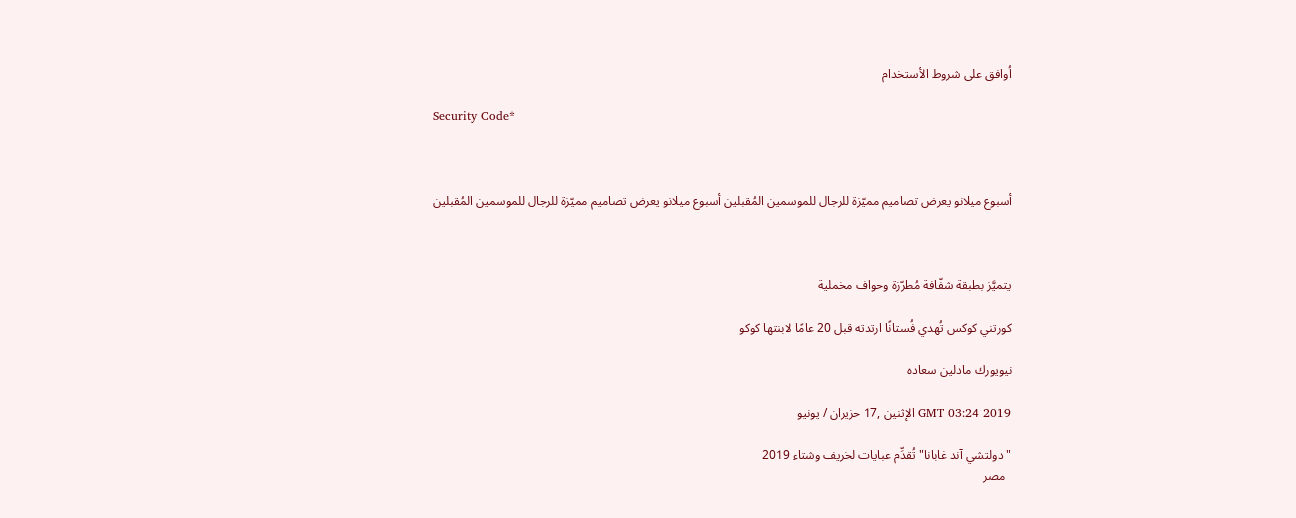اُوافق على شروط الأستخدام

Security Code*



أسبوع ميلانو يعرض تصاميم مميّزة للرجال للموسمين المُقبلين أسبوع ميلانو يعرض تصاميم مميّزة للرجال للموسمين المُقبلين



يتميَّز بطبقة شفّافة مُطرّزة وحواف مخملية

كورتني كوكس تُهدي فُستانًا ارتدته قبل 20 عامًا لابنتها كوكو

نيويورك مادلين سعاده

GMT 03:24 2019 الإثنين ,17 حزيران / يونيو

"دولتشي آند غابانا" تُقدِّم عبايات لخريف وشتاء 2019
  مصر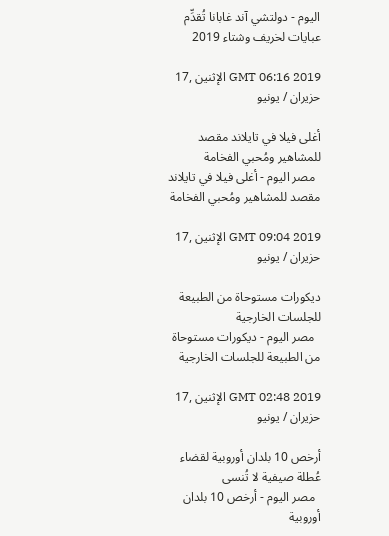اليوم - دولتشي آند غابانا تُقدِّم عبايات لخريف وشتاء 2019

GMT 06:16 2019 الإثنين ,17 حزيران / يونيو

أغلى فيلا في تايلاند مقصد للمشاهير ومُحبي الفخامة
  مصر اليوم - أغلى فيلا في تايلاند مقصد للمشاهير ومُحبي الفخامة

GMT 09:04 2019 الإثنين ,17 حزيران / يونيو

ديكورات مستوحاة من الطبيعة للجلسات الخارجية
  مصر اليوم - ديكورات مستوحاة من الطبيعة للجلسات الخارجية

GMT 02:48 2019 الإثنين ,17 حزيران / يونيو

أرخص 10 بلدان أوروبية لقضاء عُطلة صيفية لا تُنسى
  مصر اليوم - أرخص 10 بلدان أوروبية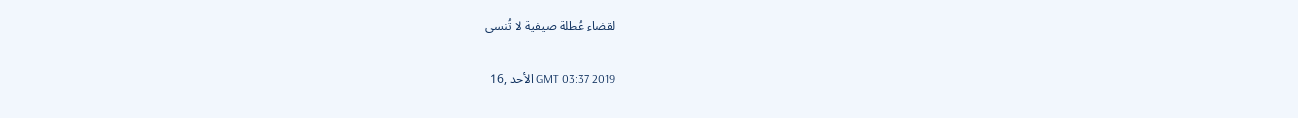لقضاء عُطلة صيفية لا تُنسى

GMT 03:37 2019 الأحد ,16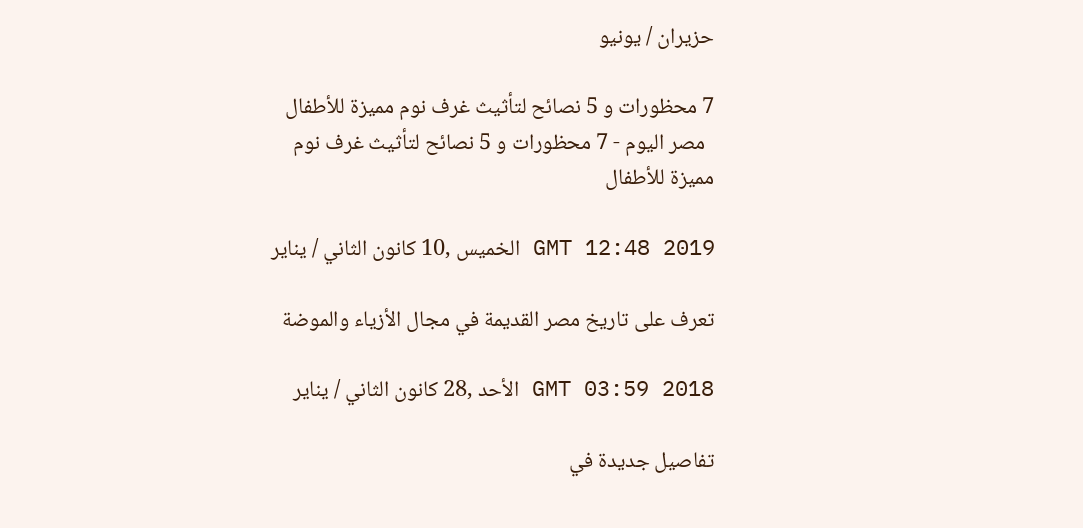حزيران / يونيو

7 محظورات و 5 نصائح لتأثيث غرف نوم مميزة للأطفال
  مصر اليوم - 7 محظورات و 5 نصائح لتأثيث غرف نوم مميزة للأطفال

GMT 12:48 2019 الخميس ,10 كانون الثاني / يناير

تعرف على تاريخ مصر القديمة في مجال الأزياء والموضة

GMT 03:59 2018 الأحد ,28 كانون الثاني / يناير

تفاصيل جديدة في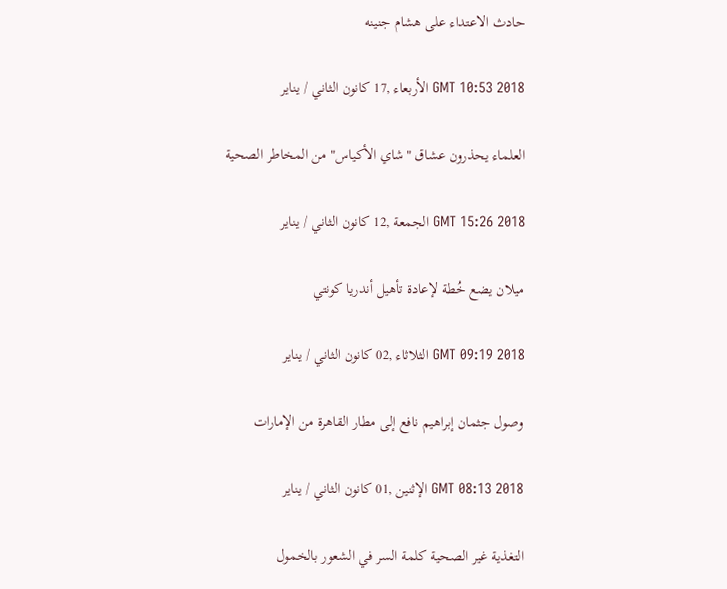حادث الاعتداء على هشام جنينه

GMT 10:53 2018 الأربعاء ,17 كانون الثاني / يناير

العلماء يحذرون عشاق "شاي الأكياس" من المخاطر الصحية

GMT 15:26 2018 الجمعة ,12 كانون الثاني / يناير

ميلان يضع خُطة لإعادة تأهيل أندريا كونتي

GMT 09:19 2018 الثلاثاء ,02 كانون الثاني / يناير

وصول جثمان إبراهيم نافع إلى مطار القاهرة من الإمارات

GMT 08:13 2018 الإثنين ,01 كانون الثاني / يناير

التغذية غير الصحية كلمة السر في الشعور بالخمول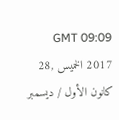GMT 09:09 2017 الخميس ,28 كانون الأول / ديسمبر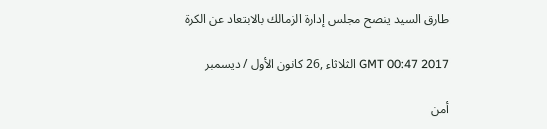طارق السيد ينصح مجلس إدارة الزمالك بالابتعاد عن الكرة

GMT 00:47 2017 الثلاثاء ,26 كانون الأول / ديسمبر

أمن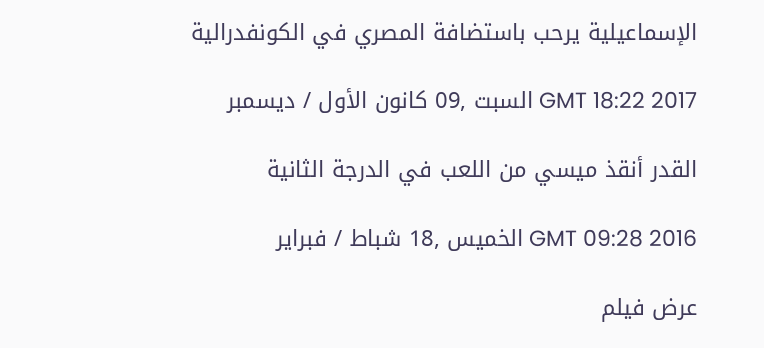الإسماعيلية يرحب باستضافة المصري في الكونفدرالية

GMT 18:22 2017 السبت ,09 كانون الأول / ديسمبر

القدر أنقذ ميسي من اللعب في الدرجة الثانية

GMT 09:28 2016 الخميس ,18 شباط / فبراير

عرض فيلم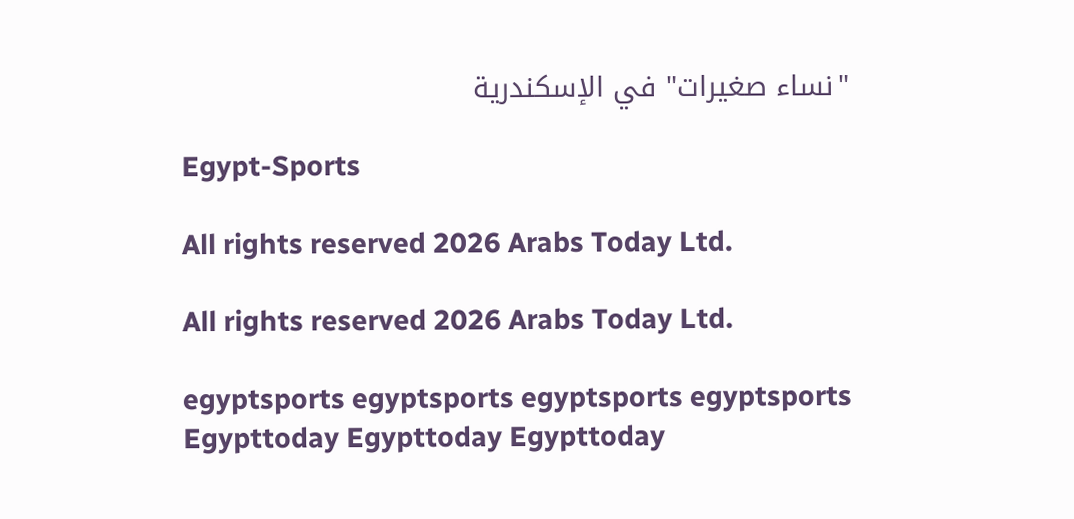"نساء صغيرات" في الإسكندرية

Egypt-Sports

All rights reserved 2026 Arabs Today Ltd.

All rights reserved 2026 Arabs Today Ltd.

egyptsports egyptsports egyptsports egyptsports
Egypttoday Egypttoday Egypttoday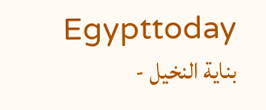Egypttoday
بناية النخيل -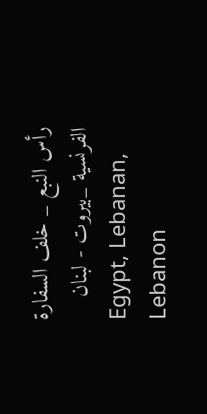رأس النبع _ خلف السفارة الفرنسية _بيروت - لبنان
Egypt, Lebanan, Lebanon